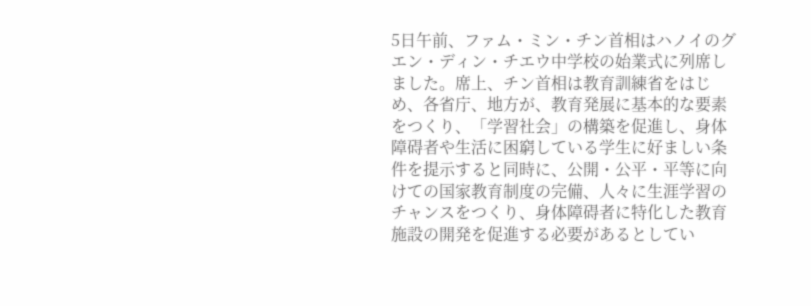5日午前、ファム・ミン・チン首相はハノイのグエン・ディン・チエウ中学校の始業式に列席しました。席上、チン首相は教育訓練省をはじめ、各省庁、地方が、教育発展に基本的な要素をつくり、「学習社会」の構築を促進し、身体障碍者や生活に困窮している学生に好ましい条件を提示すると同時に、公開・公平・平等に向けての国家教育制度の完備、人々に生涯学習のチャンスをつくり、身体障碍者に特化した教育施設の開発を促進する必要があるとしてい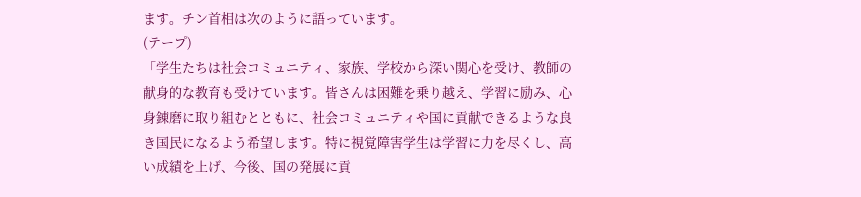ます。チン首相は次のように語っています。
(テープ)
「学生たちは社会コミュニティ、家族、学校から深い関心を受け、教師の献身的な教育も受けています。皆さんは困難を乗り越え、学習に励み、心身錬磨に取り組むとともに、社会コミュニティや国に貢献できるような良き国民になるよう希望します。特に視覚障害学生は学習に力を尽くし、高い成績を上げ、今後、国の発展に貢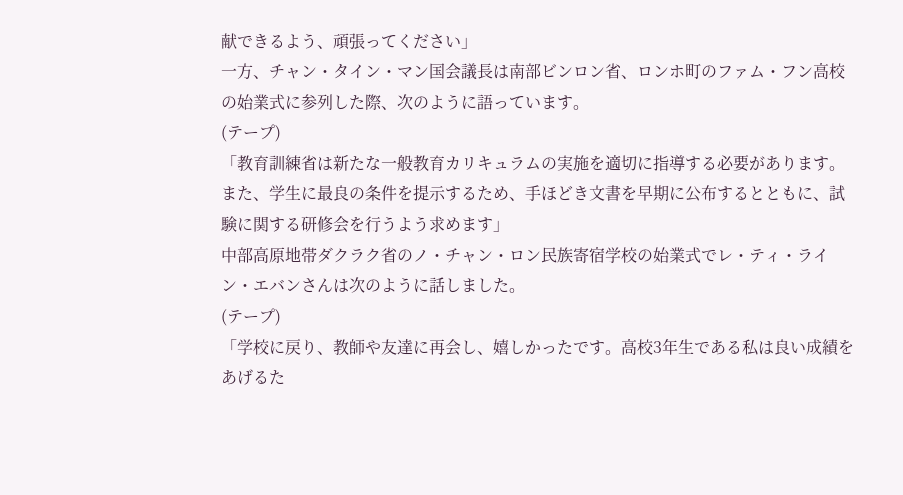献できるよう、頑張ってください」
一方、チャン・タイン・マン国会議長は南部ビンロン省、ロンホ町のファム・フン高校の始業式に参列した際、次のように語っています。
(テープ)
「教育訓練省は新たな一般教育カリキュラムの実施を適切に指導する必要があります。また、学生に最良の条件を提示するため、手ほどき文書を早期に公布するとともに、試験に関する研修会を行うよう求めます」
中部高原地帯ダクラク省のノ・チャン・ロン民族寄宿学校の始業式でレ・ティ・ライン・エバンさんは次のように話しました。
(テープ)
「学校に戻り、教師や友達に再会し、嬉しかったです。高校3年生である私は良い成績をあげるた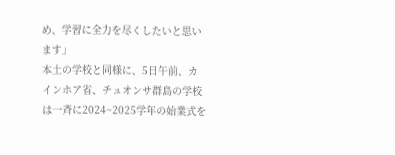め、学習に全力を尽くしたいと思います」
本土の学校と同様に、5日午前、カインホア省、チュオンサ群島の学校は一斉に2024~2025学年の始業式を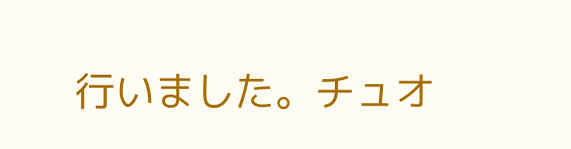行いました。チュオ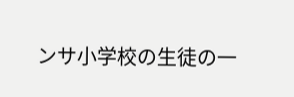ンサ小学校の生徒の一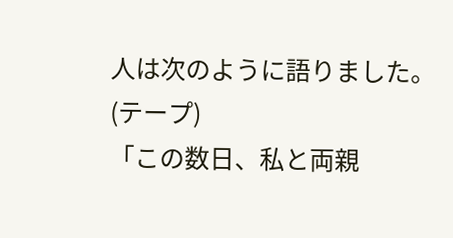人は次のように語りました。
(テープ)
「この数日、私と両親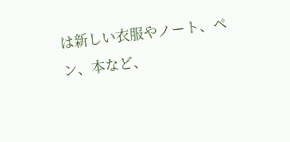は新しい衣服やノート、ペン、本など、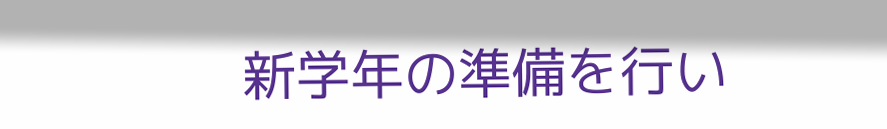新学年の準備を行い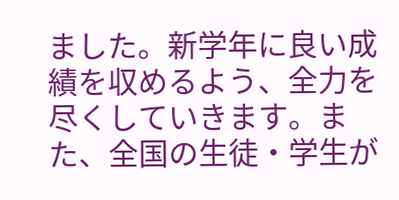ました。新学年に良い成績を収めるよう、全力を尽くしていきます。また、全国の生徒・学生が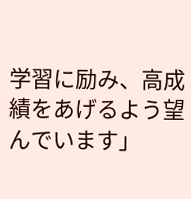学習に励み、高成績をあげるよう望んでいます」